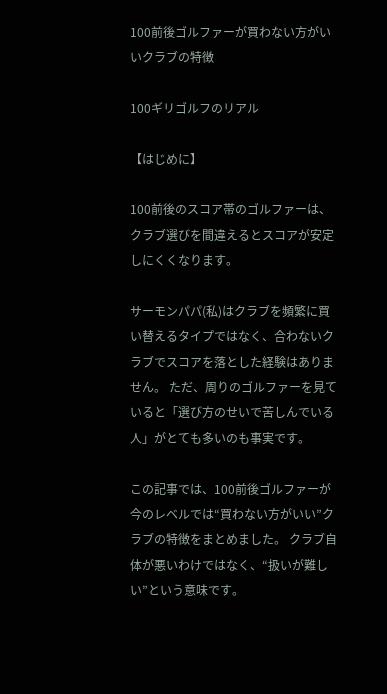100前後ゴルファーが買わない方がいいクラブの特徴

100ギリゴルフのリアル

【はじめに】

100前後のスコア帯のゴルファーは、クラブ選びを間違えるとスコアが安定しにくくなります。

サーモンパパ(私)はクラブを頻繁に買い替えるタイプではなく、合わないクラブでスコアを落とした経験はありません。 ただ、周りのゴルファーを見ていると「選び方のせいで苦しんでいる人」がとても多いのも事実です。

この記事では、100前後ゴルファーが今のレベルでは“買わない方がいい”クラブの特徴をまとめました。 クラブ自体が悪いわけではなく、“扱いが難しい”という意味です。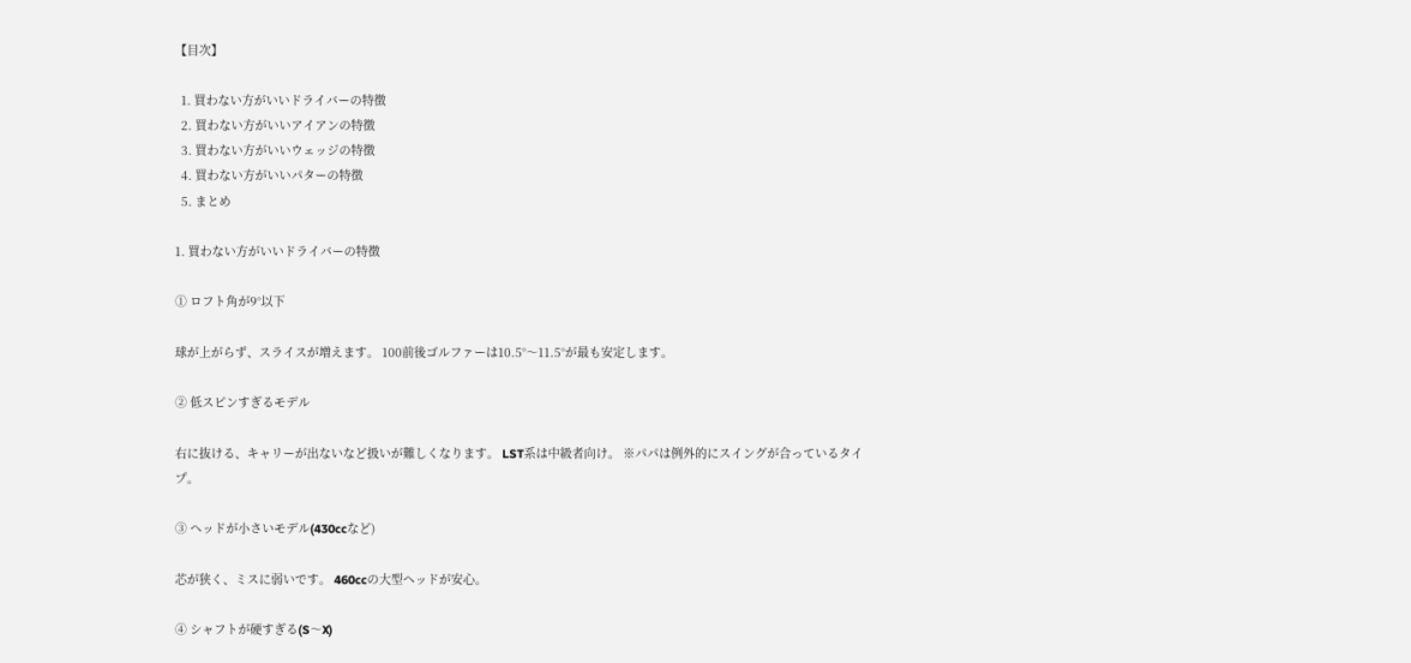【目次】

  1. 買わない方がいいドライバーの特徴
  2. 買わない方がいいアイアンの特徴
  3. 買わない方がいいウェッジの特徴
  4. 買わない方がいいパターの特徴
  5. まとめ

1. 買わない方がいいドライバーの特徴

① ロフト角が9°以下

球が上がらず、スライスが増えます。 100前後ゴルファーは10.5°〜11.5°が最も安定します。

② 低スピンすぎるモデル

右に抜ける、キャリーが出ないなど扱いが難しくなります。 LST系は中級者向け。 ※パパは例外的にスイングが合っているタイプ。

③ ヘッドが小さいモデル(430ccなど)

芯が狭く、ミスに弱いです。 460ccの大型ヘッドが安心。

④ シャフトが硬すぎる(S〜X)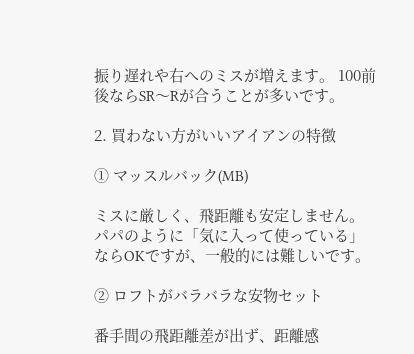振り遅れや右へのミスが増えます。 100前後ならSR〜Rが合うことが多いです。

2. 買わない方がいいアイアンの特徴

① マッスルバック(MB)

ミスに厳しく、飛距離も安定しません。 パパのように「気に入って使っている」ならOKですが、一般的には難しいです。

② ロフトがバラバラな安物セット

番手間の飛距離差が出ず、距離感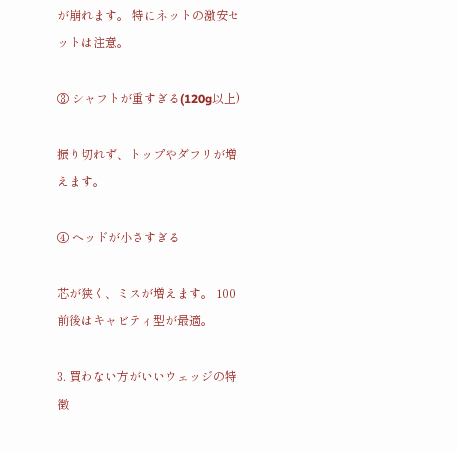が崩れます。 特にネットの激安セットは注意。

③ シャフトが重すぎる(120g以上)

振り切れず、トップやダフリが増えます。

④ ヘッドが小さすぎる

芯が狭く、ミスが増えます。 100前後はキャビティ型が最適。

3. 買わない方がいいウェッジの特徴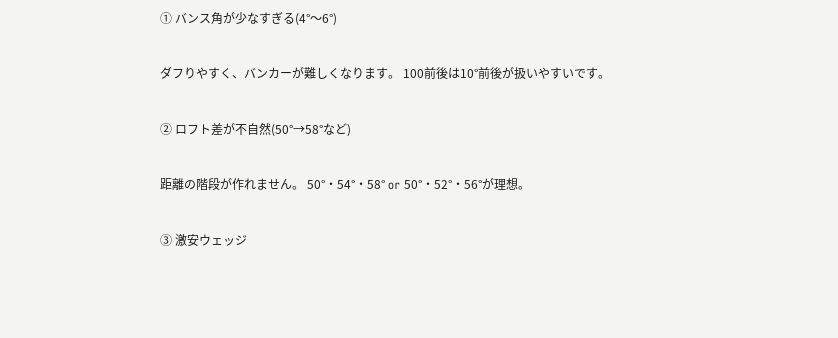① バンス角が少なすぎる(4°〜6°)

ダフりやすく、バンカーが難しくなります。 100前後は10°前後が扱いやすいです。

② ロフト差が不自然(50°→58°など)

距離の階段が作れません。 50°・54°・58° or 50°・52°・56°が理想。

③ 激安ウェッジ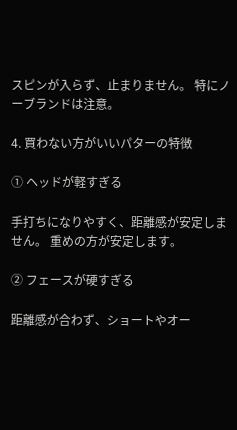スピンが入らず、止まりません。 特にノーブランドは注意。

4. 買わない方がいいパターの特徴

① ヘッドが軽すぎる

手打ちになりやすく、距離感が安定しません。 重めの方が安定します。

② フェースが硬すぎる

距離感が合わず、ショートやオー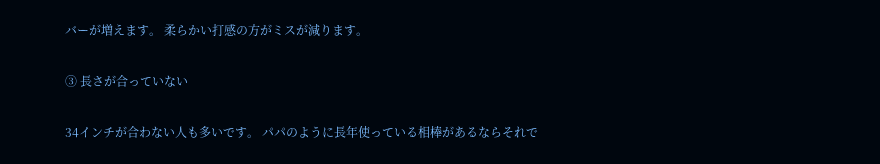バーが増えます。 柔らかい打感の方がミスが減ります。

③ 長さが合っていない

34インチが合わない人も多いです。 パパのように長年使っている相棒があるならそれで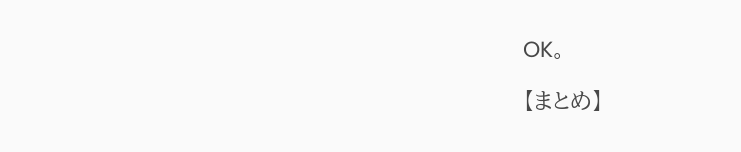OK。

【まとめ】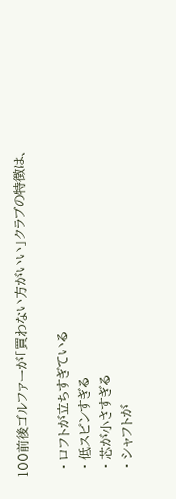100前後ゴルファーが「買わない方がいい」クラブの特徴は、

  • ロフトが立ちすぎている
  • 低スピンすぎる
  • 芯が小さすぎる
  • シャフトが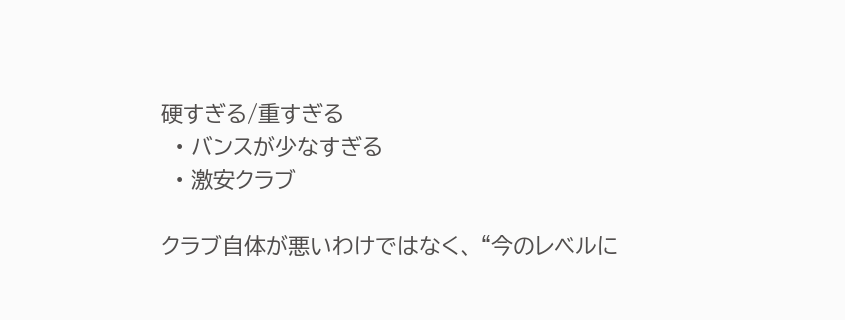硬すぎる/重すぎる
  • バンスが少なすぎる
  • 激安クラブ

クラブ自体が悪いわけではなく、 “今のレベルに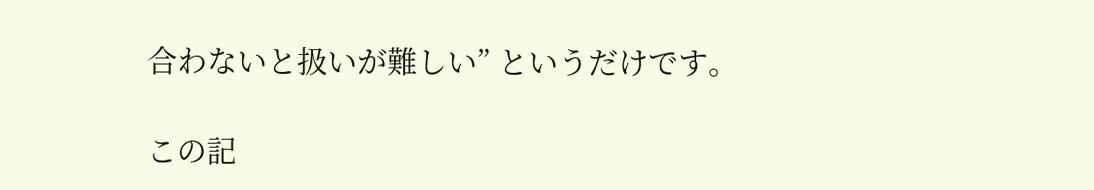合わないと扱いが難しい” というだけです。

この記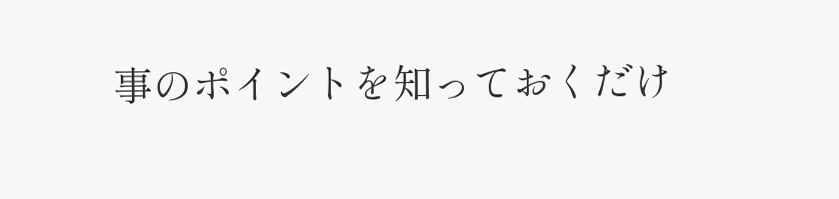事のポイントを知っておくだけ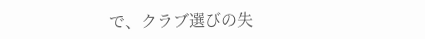で、クラブ選びの失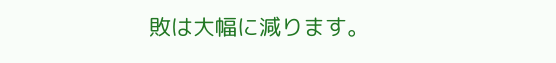敗は大幅に減ります。